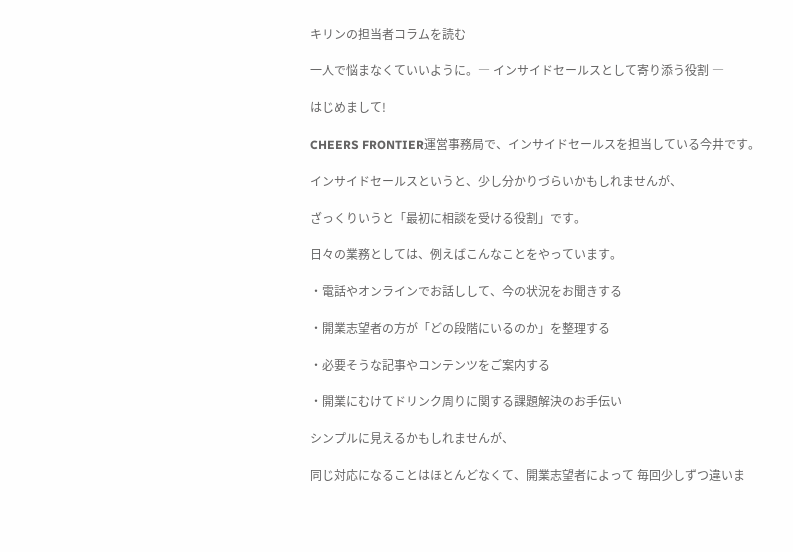キリンの担当者コラムを読む

一人で悩まなくていいように。― インサイドセールスとして寄り添う役割 ―

はじめまして!

CHEERS FRONTIER運営事務局で、インサイドセールスを担当している今井です。

インサイドセールスというと、少し分かりづらいかもしれませんが、

ざっくりいうと「最初に相談を受ける役割」です。

日々の業務としては、例えばこんなことをやっています。

・電話やオンラインでお話しして、今の状況をお聞きする

・開業志望者の方が「どの段階にいるのか」を整理する

・必要そうな記事やコンテンツをご案内する

・開業にむけてドリンク周りに関する課題解決のお手伝い

シンプルに見えるかもしれませんが、

同じ対応になることはほとんどなくて、開業志望者によって 毎回少しずつ違いま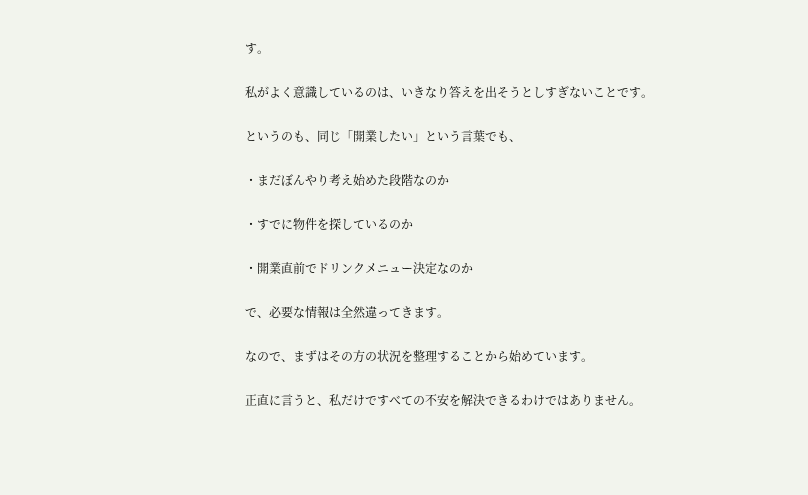す。

私がよく意識しているのは、いきなり答えを出そうとしすぎないことです。

というのも、同じ「開業したい」という言葉でも、

・まだぼんやり考え始めた段階なのか

・すでに物件を探しているのか

・開業直前でドリンクメニュー決定なのか

で、必要な情報は全然違ってきます。

なので、まずはその方の状況を整理することから始めています。

正直に言うと、私だけですべての不安を解決できるわけではありません。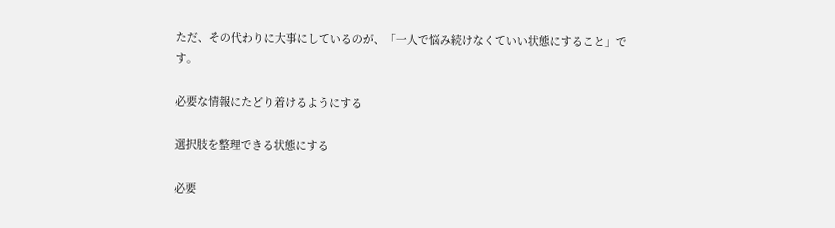ただ、その代わりに大事にしているのが、「一人で悩み続けなくていい状態にすること」です。

必要な情報にたどり着けるようにする

選択肢を整理できる状態にする

必要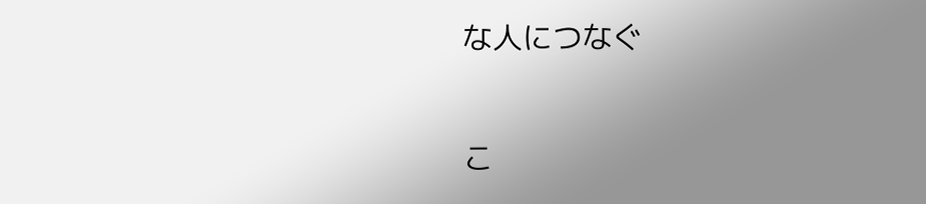な人につなぐ

こ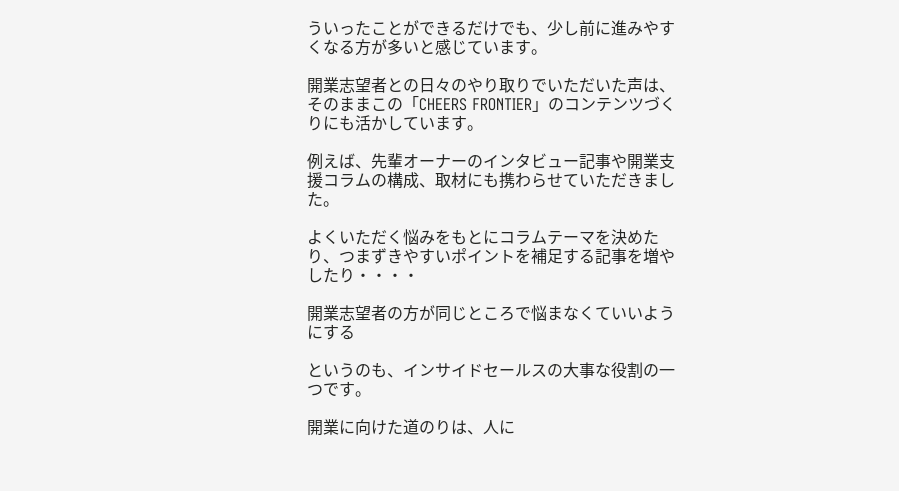ういったことができるだけでも、少し前に進みやすくなる方が多いと感じています。

開業志望者との日々のやり取りでいただいた声は、そのままこの「CHEERS FRONTIER」のコンテンツづくりにも活かしています。

例えば、先輩オーナーのインタビュー記事や開業支援コラムの構成、取材にも携わらせていただきました。

よくいただく悩みをもとにコラムテーマを決めたり、つまずきやすいポイントを補足する記事を増やしたり・・・・

開業志望者の方が同じところで悩まなくていいようにする

というのも、インサイドセールスの大事な役割の一つです。

開業に向けた道のりは、人に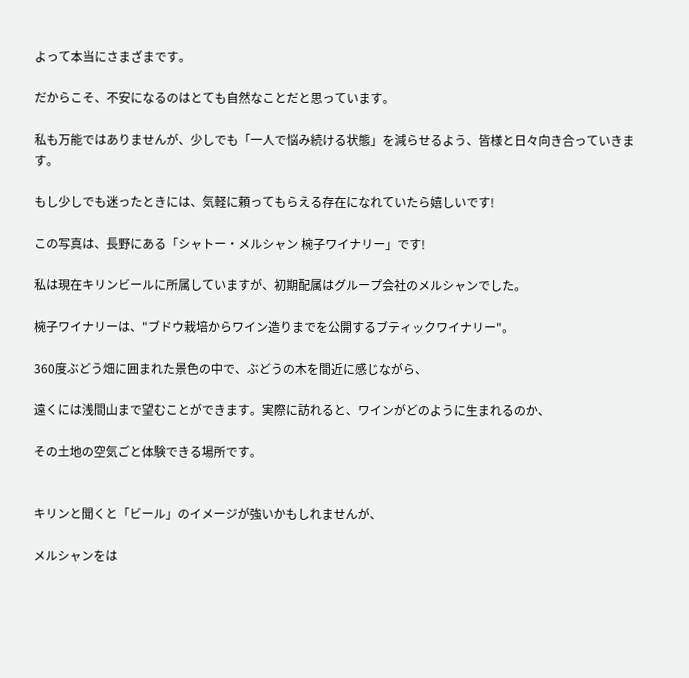よって本当にさまざまです。

だからこそ、不安になるのはとても自然なことだと思っています。

私も万能ではありませんが、少しでも「一人で悩み続ける状態」を減らせるよう、皆様と日々向き合っていきます。

もし少しでも迷ったときには、気軽に頼ってもらえる存在になれていたら嬉しいです!

この写真は、長野にある「シャトー・メルシャン 椀子ワイナリー」です!

私は現在キリンビールに所属していますが、初期配属はグループ会社のメルシャンでした。

椀子ワイナリーは、"ブドウ栽培からワイン造りまでを公開するブティックワイナリー"。

360度ぶどう畑に囲まれた景色の中で、ぶどうの木を間近に感じながら、

遠くには浅間山まで望むことができます。実際に訪れると、ワインがどのように生まれるのか、

その土地の空気ごと体験できる場所です。


キリンと聞くと「ビール」のイメージが強いかもしれませんが、

メルシャンをは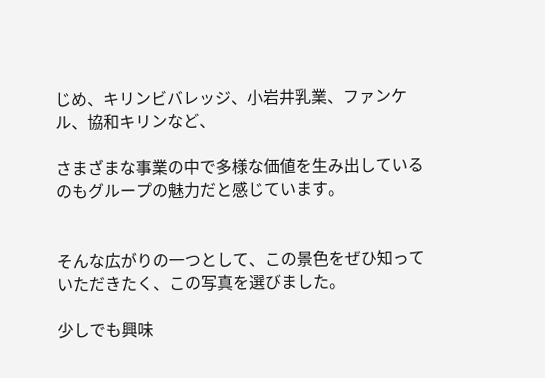じめ、キリンビバレッジ、小岩井乳業、ファンケル、協和キリンなど、

さまざまな事業の中で多様な価値を生み出しているのもグループの魅力だと感じています。


そんな広がりの一つとして、この景色をぜひ知っていただきたく、この写真を選びました。

少しでも興味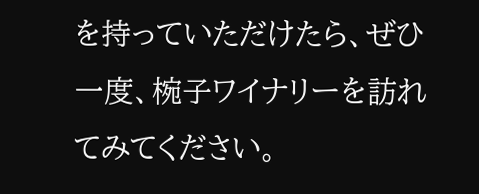を持っていただけたら、ぜひ一度、椀子ワイナリーを訪れてみてください。